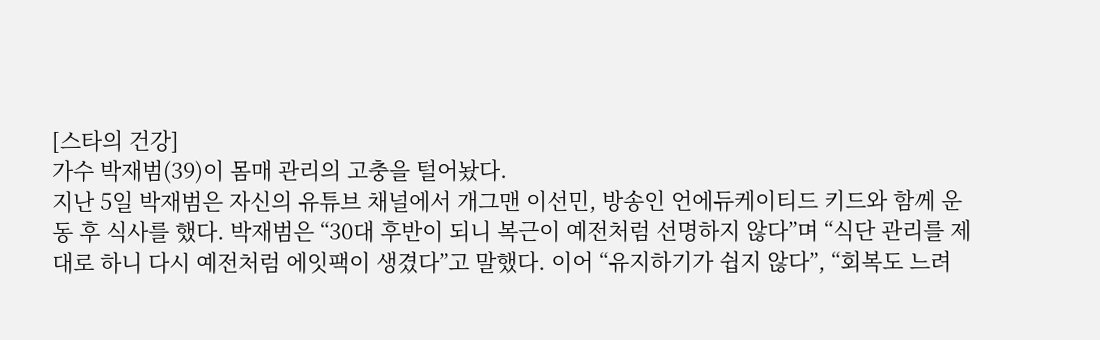[스타의 건강]
가수 박재범(39)이 몸매 관리의 고충을 털어놨다.
지난 5일 박재범은 자신의 유튜브 채널에서 개그맨 이선민, 방송인 언에듀케이티드 키드와 함께 운동 후 식사를 했다. 박재범은 “30대 후반이 되니 복근이 예전처럼 선명하지 않다”며 “식단 관리를 제대로 하니 다시 예전처럼 에잇팩이 생겼다”고 말했다. 이어 “유지하기가 쉽지 않다”, “회복도 느려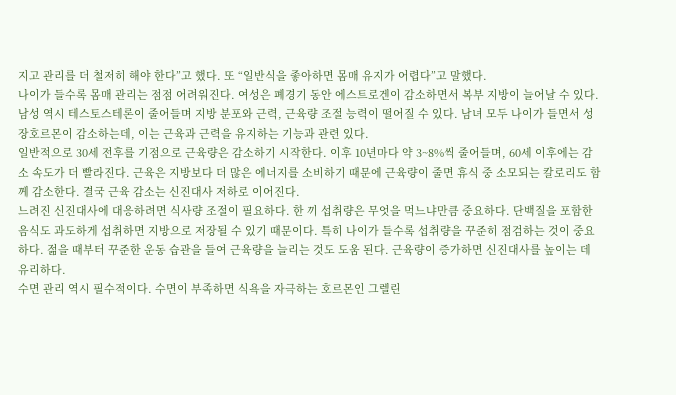지고 관리를 더 철저히 해야 한다”고 했다. 또 “일반식을 좋아하면 몸매 유지가 어렵다”고 말했다.
나이가 들수록 몸매 관리는 점점 어려워진다. 여성은 폐경기 동안 에스트로겐이 감소하면서 복부 지방이 늘어날 수 있다. 남성 역시 테스토스테론이 줄어들며 지방 분포와 근력, 근육량 조절 능력이 떨어질 수 있다. 남녀 모두 나이가 들면서 성장호르몬이 감소하는데, 이는 근육과 근력을 유지하는 기능과 관련 있다.
일반적으로 30세 전후를 기점으로 근육량은 감소하기 시작한다. 이후 10년마다 약 3~8%씩 줄어들며, 60세 이후에는 감소 속도가 더 빨라진다. 근육은 지방보다 더 많은 에너지를 소비하기 때문에 근육량이 줄면 휴식 중 소모되는 칼로리도 함께 감소한다. 결국 근육 감소는 신진대사 저하로 이어진다.
느려진 신진대사에 대응하려면 식사량 조절이 필요하다. 한 끼 섭취량은 무엇을 먹느냐만큼 중요하다. 단백질을 포함한 음식도 과도하게 섭취하면 지방으로 저장될 수 있기 때문이다. 특히 나이가 들수록 섭취량을 꾸준히 점검하는 것이 중요하다. 젊을 때부터 꾸준한 운동 습관을 들여 근육량을 늘리는 것도 도움 된다. 근육량이 증가하면 신진대사를 높이는 데 유리하다.
수면 관리 역시 필수적이다. 수면이 부족하면 식욕을 자극하는 호르몬인 그렐린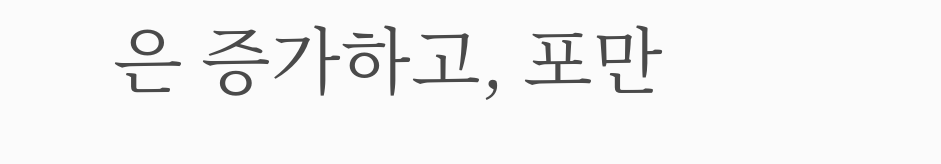은 증가하고, 포만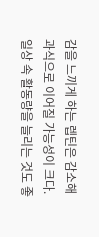감을 느끼게 하는 렙틴은 감소해 과식으로 이어질 가능성이 크다. 일상 속 활동량을 늘리는 것도 좋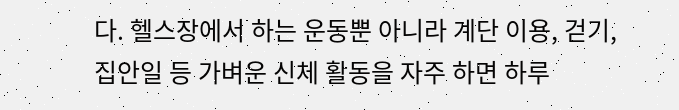다. 헬스장에서 하는 운동뿐 아니라 계단 이용, 걷기, 집안일 등 가벼운 신체 활동을 자주 하면 하루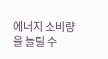에너지 소비량을 늘릴 수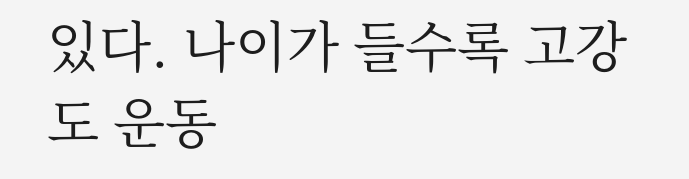있다. 나이가 들수록 고강도 운동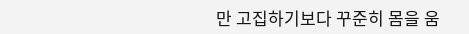만 고집하기보다 꾸준히 몸을 움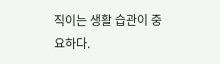직이는 생활 습관이 중요하다.